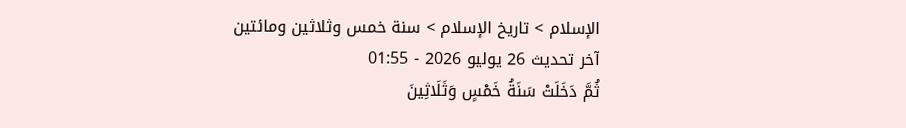الإسلام > تاريخ الإسلام > سنة خمس وثلاثين ومائتين
آخر تحديث 26 يوليو 2026 - 01:55
ثُمَّ دَخَلَتْ سَنَةُ خَمْسٍ وَثَلَاثِينَ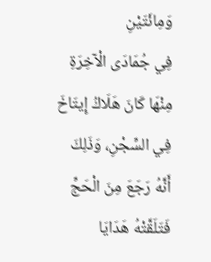وَمِائَتَيْنِ
فِي جُمَادَى الْآخِرَةِ مِنْهَا كَانَ هَلَاكُ إِيتَاخَ فِي السِّجْنِ، وَذَلِكَ أَنَّهُ رَجَعَ مِنَ الْحَجِّ فَتَلَقَّتْهُ هَدَايَا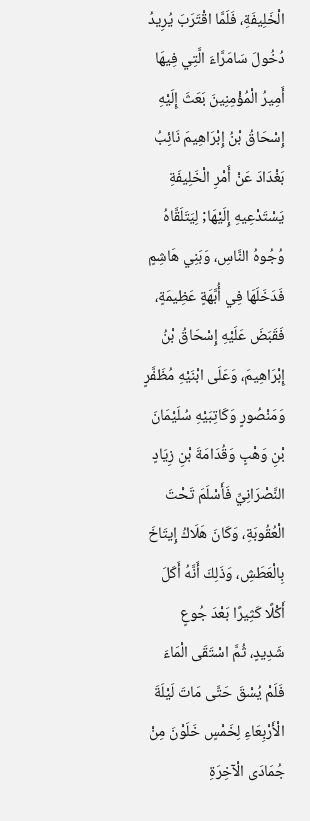الْخَلِيفَةِ، فَلَمَّا اقْتَرَبَ يُرِيدُ دُخُولَ سَامَرَّاءَ الَّتِي فِيهَا أَمِيرُ الْمُؤْمِنِينَ بَعَثَ إِلَيْهِ إِسْحَاقُ بْنُ إِبْرَاهِيمَ نَائِبُ بَغْدَادَ عَنْ أَمْرِ الْخَلِيفَةِ يَسْتَدْعِيهِ إِلَيْهَا; لِيَتَلَقَّاهُ وُجُوهُ النَّاسِ، وَبَنِي هَاشِمٍ فَدَخَلَهَا فِي أُبَّهَةٍ عَظِيمَةٍ، فَقَبَضَ عَلَيْهِ إِسْحَاقُ بْنُ إِبْرَاهِيمَ، وَعَلَى ابْنَيْهِ مُظَفَّرٍ وَمَنْصُورٍ وَكَاتِبَيْهِ سُلَيْمَانَ بْنِ وَهْبٍ وَقُدَامَةَ بْنِ زِيَادٍ النَّصْرَانِيِّ فَأَسْلَمَ تَحْتَ الْعُقُوبَةِ، وَكَانَ هَلَاكُ إِيتَاخَ بِالْعَطَشِ، وَذَلِكَ أَنَّهُ أَكَلَ أَكْلًا كَثِيرًا بَعْدَ جُوعٍ شَدِيدٍ، ثُمَّ اسْتَقَى الْمَاءَ فَلَمْ يُسْقَ حَتَّى مَاتَ لَيْلَةَ الْأَرْبِعَاءِ لِخَمْسٍ خَلَوْنَ مِنْ جُمَادَى الْآخِرَةِ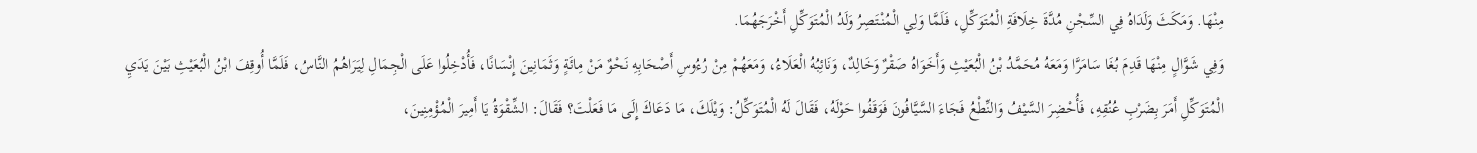مِنْهَا. وَمَكَثَ وَلَدَاهُ فِي السِّجْنِ مُدَّةَ خِلَافَةِ الْمُتَوَكِّلِ، فَلَمَّا وَلِي الْمُنْتَصِرُ وَلَدُ الْمُتَوَكِّلِ أَخْرَجَهُمَا.
وَفِي شَوَّالٍ مِنْهَا قَدِمَ بُغَا سَامَرَّا وَمَعَهُ مُحَمَّدُ بْنُ الْبُعَيْثِ وَأَخَوَاهُ صَقْرٌ وَخَالِدٌ، وَنَائِبُهُ الْعَلَاءُ، وَمَعَهُمْ مِنْ رُءُوسِ أَصْحَابِهِ نَحْوٌ مَنْ مِائَةٍ وَثَمَانِينَ إِنْسَانًا، فَأُدْخِلُوا عَلَى الْجِمَالِ لِيَرَاهُمُ النَّاسُ، فَلَمَّا أُوقِفَ ابْنُ الْبُعَيْثِ بَيْنَ يَدَيِ الْمُتَوَكِّلِ أَمَرَ بِضَرْبِ عُنُقِهِ، فَأُحْضِرَ السَّيْفُ وَالنِّطْعُ فَجَاءَ السَّيَّافُونَ فَوَقَفُوا حَوْلَهُ، فَقَالَ لَهُ الْمُتَوَكِّلُ: وَيْلَكَ، مَا دَعَاكَ إِلَى مَا فَعَلْتَ؟ فَقَالَ: الشِّقْوَةُ يَا أَمِيرَ الْمُؤْمِنِينَ،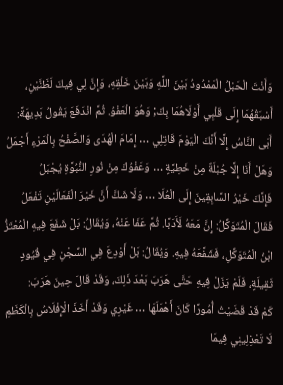وَأَنْتَ الْحَبْلُ الْمَمْدُودُ بَيْنَ اللَّهِ وَبَيْنَ خَلْقِهِ، وَإِنَّ لِي فِيكَ لَظَنَّيْنِ، أَسْبَقُهُمَا إِلَى قَلْبِي أَوْلَاهُمَا بِكَ; وَهُوَ الْعَفْوُ. ثُمَّ انْدَفَعَ يَقُولُ بَدِيهَةً:
أَبَى النَّاسُ إِلَّا أَنَّكَ الْيَوْمَ قَاتِلِي … إِمَامَ الْهُدَى وَالصَّفْحُ بِالْمَرْءِ أَجْمَلُ
وَهَلْ أَنَا إِلَّا جُبْلَةٌ مِنْ خَطِيَّةٍ … وَعَفْوُكَ مِنْ نُورِ النُّبُوَّةِ يُجْبَلُ
فَإِنَّكَ خَيْرُ السَّابِقِينَ إِلَى الْعُلَا … وَلَا شَكَّ أَنَّ خَيْرَ الْفَعَالَيْنِ تَفْعَلُ
فَقَالَ الْمُتَوَكِّلُ: إِنَّ مَعَهُ لَأَدَبًا. ثُمَّ عَفَا عَنْهُ، وَيُقَالُ: بَلْ شَفَعَ فِيهِ الْمُعْتَزُّ ابْنُ الْمُتَوَكِّلِ، فَشَفَّعَهُ فِيهِ. وَيُقَالُ: بَلْ أَوْدِعَ فِي السِّجْنِ فِي قُيُودٍ ثَقِيلَةٍ، فَلَمْ يَزَلْ فِيهِ حَتَّى هَرَبَ بَعْدَ ذَلِكَ، وَقَدْ قَالَ حِينَ هَرَبَ:
كَمْ قَدْ قَضَيْتُ أُمُورًا كَانَ أَهْمَلَهَا … غَيْرِي وَقَدْ أَخَذَ الْإِفْلَاسُ بِالْكَظَمِ
لَا تَعْذِلِينِي فِيمَا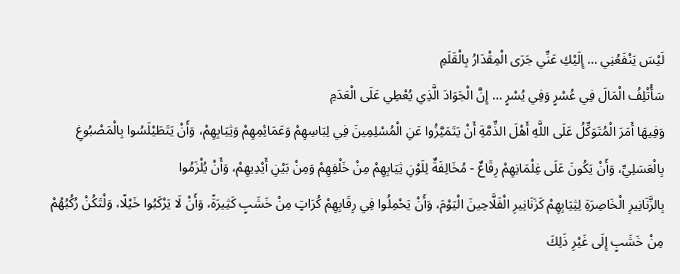لَيْسَ يَنْفَعُنِي … إِلَيْكِ عَنِّي جَرَى الْمِقْدَارُ بِالْقَلَمِ
سَأُتْلِفُ الْمَالَ فِي عُسْرٍ وَفِي يُسْرٍ … إِنَّ الْجَوَادَ الَّذِي يُعْطِي عَلَى الْعَدَمِ
وَفِيهَا أَمَرَ الْمُتَوَكِّلُ عَلَى اللَّهِ أَهْلَ الذِّمَّةِ أَنْ يَتَمَيَّزُوا عَنِ الْمُسْلِمِينَ فِي لِبَاسِهِمْ وَعَمَائِمِهِمْ وَثِيَابِهِمْ، وَأَنْ يَتَطَيْلَسُوا بِالْمَصْبُوغِ بِالْعَسَلِيِّ، وَأَنْ يَكُونَ عَلَى غِلْمَانِهِمْ رِقَاعٌ - مُخَالِفَةٌ لِلَوْنِ ثِيَابِهِمْ مِنْ خَلْفِهِمْ وَمِنْ بَيْنِ أَيْدِيهِمْ، وَأَنْ يُلْزَمُوا
بِالزَّنَانِيرِ الْخَاصِرَةِ لِثِيَابِهِمْ كَزَنَانِيرِ الْفَلَّاحِينَ الْيَوْمَ، وَأَنْ يَحْمِلُوا فِي رِقَابِهِمْ كُرَاتٍ مِنْ خَشَبٍ كَثِيرَةً، وَأَنْ لَا يَرْكَبُوا خَيْلًا، وَلْتَكُنْ رُكُبُهُمْ مِنْ خَشَبٍ إِلَى غَيْرِ ذَلِكَ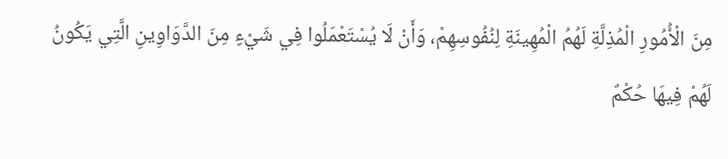مِنَ الْأُمُورِ الْمُذِلَّةِ لَهُمُ الْمُهِينَةِ لِنُفُوسِهِمْ، وَأَنْ لَا يُسْتَعْمَلُوا فِي شَيْءٍ مِنَ الدَّوَاوِينِ الَّتِي يَكُونُ لَهُمْ فِيهَا حُكْمٌ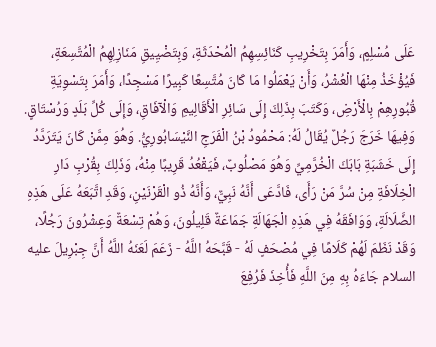عَلَى مُسْلِمٍ، وَأَمَرَ بِتَخْرِيبِ كَنَائِسِهِمُ الْمُحْدَثَةِ، وَبِتَضْيِيقِ مَنَازِلِهِمُ الْمُتَّسِعَةِ، فَيُؤْخَذُ مِنْهَا الْعُشْرُ، وَأَنْ يَعْمَلُوا مَا كَانَ مُتَّسِعًا كَبِيرًا مَسْجِدًا، وَأَمَرَ بِتَسْوِيَةِ قُبُورِهِمْ بِالْأَرْضِ، وَكَتَبَ بِذَلِكَ إِلَى سَائِرِ الْأَقَالِيمِ وَالْآفَاقِ، وَإِلَى كُلِّ بَلَدٍ وَرُسْتَاقٍ.
وَفِيهَا خَرَجَ رَجُلٌ يُقَالُ لَهُ: مَحْمُودُ بْنُ الْفَرَجِ النَّيْسَابُورِيُّ. وَهُوَ مِمَّنْ كَانَ يَتَرَدَّدُ إِلَى خَشَبَةِ بَابَكَ الْخُرَّمِيِّ وَهُوَ مَصْلُوبٌ، فَيَقْعُدُ قَرِيبًا مِنْهُ، وَذَلِكَ بِقُرْبِ دَارِ الْخِلَافَةِ مِنْ سُرَّ مَنْ رَأَى، فَادَّعَى أَنَّهُ نَبِيٌّ، وَأَنَّهُ ذُو الْقَرْنَيْنِ، وَقَدِ اتَّبَعَهُ عَلَى هَذِهِ الضَّلَالَةِ، وَوَافَقَهُ فِي هَذِهِ الْجَهَالَةِ جَمَاعَةٌ قَلِيلُونَ، وَهُمْ تِسْعَةٌ وَعِشْرُونَ رَجُلًا، وَقَدْ نَظَمَ لَهُمْ كَلَامًا فِي مُصْحَفٍ لَهُ - قَبَّحَهُ اللَّهُ - زَعَمَ لَعَنَهُ اللَّهُ أَنَّ جِبْرِيلَ عليه السلام جَاءَهُ بِهِ مِنَ اللَّهِ فَأُخِذَ فَرُفِعَ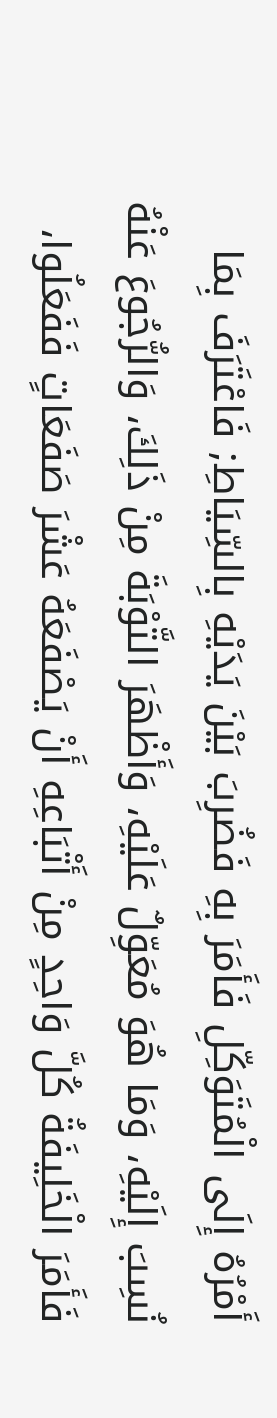أَمْرُهُ إِلَى الْمُتَوَكِّلِ فَأَمَرَ بِهِ فَضُرِبَ بَيْنَ يَدَيْهِ بِالسِّيَاطِ; فَاعْتَرَفَ بِمَا نُسِبَ إِلَيْهِ، وَمَا هُوَ مُعَوِّلٌ عَلَيْهِ، وَأَظْهَرَ التَّوْبَةَ مِنْ ذَلِكَ، وَالرُّجُوعَ عَنْهُ فَأَمَرَ الْخَلِيفَةُ كُلَّ وَاحِدٍ مِنْ أَتْبَاعِهِ أَنْ يَصْفَعَهُ عَشْرَ صَفَعَاتٍ فَفَعَلُوا،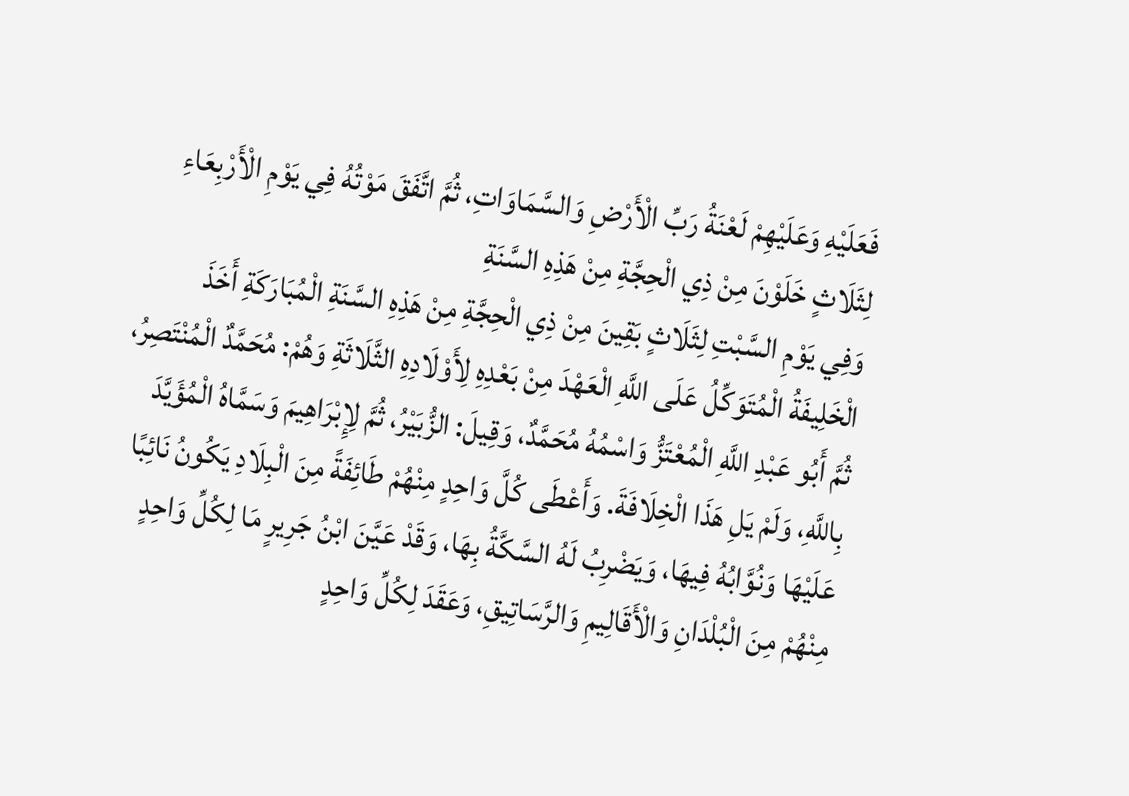فَعَلَيْهِ وَعَلَيْهِمْ لَعْنَةُ رَبِّ الْأَرْضِ وَالسَّمَاوَاتِ، ثُمَّ اتَّفَقَ مَوْتُهُ فِي يَوْمِ الْأَرْبِعَاءِ لِثَلَاثٍ خَلَوْنَ مِنْ ذِي الْحِجَّةِ مِنْ هَذِهِ السَّنَةِ
وَفِي يَوْمِ السَّبْتِ لِثَلَاثٍ بَقِينَ مِنْ ذِي الْحِجَّةِ مِنْ هَذِهِ السَّنَةِ الْمُبَارَكَةِ أَخَذَ الْخَلِيفَةُ الْمُتَوَكِّلُ عَلَى اللَّهِ الْعَهْدَ مِنْ بَعْدِهِ لِأَوْلَادِهِ الثَّلَاثَةِ وَهُمْ: مُحَمَّدٌ الْمُنْتَصِرُ، ثُمَّ أَبُو عَبْدِ اللَّهِ الْمُعْتَزُّ وَاسْمُهُ مُحَمَّدٌ، وَقِيلَ: الزُّبَيْرُ، ثُمَّ لِإِبْرَاهِيمَ وَسَمَّاهُ الْمُؤَيَّدَ بِاللَّهِ، وَلَمْ يَلِ هَذَا الْخِلَافَةَ. وَأَعْطَى كُلَّ وَاحِدٍ مِنْهُمْ طَائِفَةً مِنَ الْبِلَادِ يَكُونُ نَائِبًا عَلَيْهَا وَنُوَّابُهُ فِيهَا، وَيَضْرِبُ لَهُ السَّكَّةُ بِهَا، وَقَدْ عَيَّنَ ابْنُ جَرِيرٍ مَا لِكُلِّ وَاحِدٍ مِنْهُمْ مِنَ الْبُلْدَانِ وَالْأَقَالِيمِ وَالرَّسَاتِيقِ، وَعَقَدَ لِكُلِّ وَاحِدٍ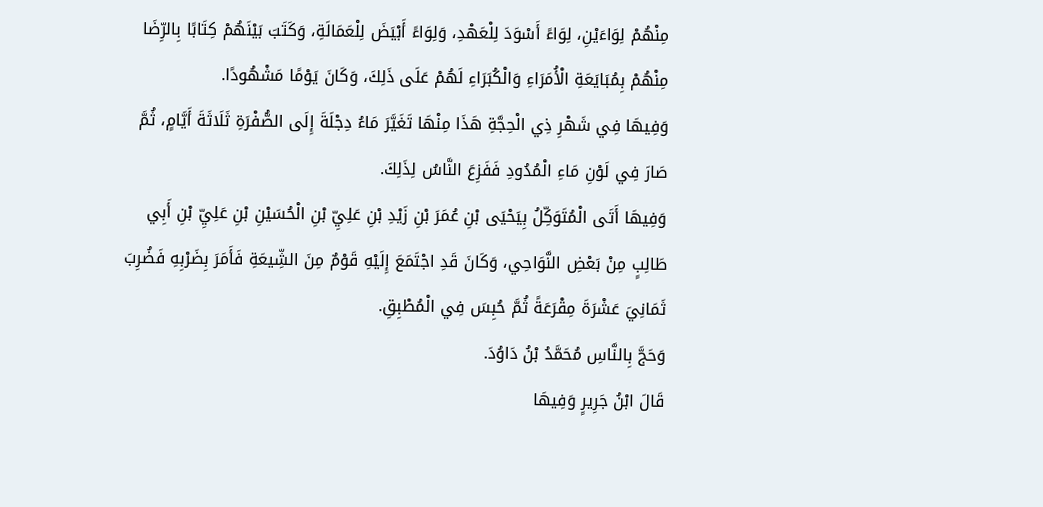مِنْهُمْ لِوَاءَيْنِ، لِوَاءً أَسْوَدَ لِلْعَهْدِ، وَلِوَاءً أَبْيَضَ لِلْعَمَالَةِ، وَكَتَبَ بَيْنَهُمْ كِتَابًا بِالرِّضَا مِنْهُمْ بِمُبَايَعَةِ الْأُمَرَاءِ وَالْكُبَرَاءِ لَهُمْ عَلَى ذَلِكَ، وَكَانَ يَوْمًا مَشْهُودًا.
وَفِيهَا فِي شَهْرِ ذِي الْحِجَّةِ هَذَا مِنْهَا تَغَيَّرَ مَاءُ دِجْلَةَ إِلَى الصُّفْرَةِ ثَلَاثَةَ أَيَّامٍ، ثُمَّ صَارَ فِي لَوْنِ مَاءِ الْمُدُودِ فَفَزِعَ النَّاسُ لِذَلِكَ.
وَفِيهَا أَتَى الْمُتَوَكِّلُ بِيَحْيَى بْنِ عُمَرَ بْنِ زَيْدِ بْنِ عَلِيِّ بْنِ الْحُسَيْنِ بْنِ عَلِيِّ بْنِ أَبِي طَالِبٍ مِنْ بَعْضِ النَّوَاحِي، وَكَانَ قَدِ اجْتَمَعَ إِلَيْهِ قَوْمٌ مِنَ الشِّيعَةِ فَأَمَرَ بِضَرْبِهِ فَضُرِبَ ثَمَانِيَ عَشْرَةَ مِقْرَعَةً ثُمَّ حُبِسَ فِي الْمُطْبِقِ.
وَحَجَّ بِالنَّاسِ مُحَمَّدُ بْنُ دَاوُدَ.
قَالَ ابْنُ جَرِيرٍ وَفِيهَا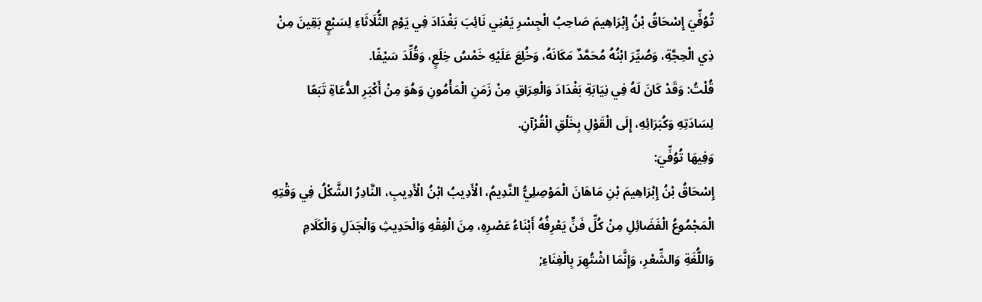تُوُفِّيَ إِسْحَاقُ بْنُ إِبْرَاهِيمَ صَاحِبُ الْجِسْرِ يَعْنِي نَائِبَ بَغْدَادَ فِي يَوْمِ الثُّلَاثَاءِ لِسَبْعٍ بَقِينَ مِنْ ذِي الْحِجَّةِ، وَصُيِّرَ ابْنُهُ مُحَمَّدٌ مَكَانَهُ، وَخُلِعَ عَلَيْهِ خَمْسُ خِلَعٍ، وَقُلِّدَ سَيْفًا.
قُلْتُ: وَقَدْ كَانَ لَهُ فِي نِيَابَةِ بَغْدَادَ وَالْعِرَاقِ مِنْ زَمَنِ الْمَأْمُونِ وَهُوَ مِنْ أَكْبَرِ الدُّعَاةِ تَبَعًا لِسَادَتِهِ وَكُبَرَائِهِ، إِلَى الْقَوْلِ بِخَلْقِ الْقُرْآنِ.
وَفِيهَا تُوُفِّيَ:
إِسْحَاقُ بْنُ إِبْرَاهِيمَ بْنِ مَاهَانَ الْمَوْصِلِيُّ النَّدِيمُ، الْأَدِيبُ ابْنُ الْأَدِيبِ، النَّادِرُ الشَّكْلُ فِي وَقْتِهِ الْمَجْمُوعُ الْفَضَائِلِ مِنْ كُلِّ فَنٍّ يَعْرِفُهُ أَبْنَاءُ عَصْرِهِ، مِنَ الْفِقْهِ وَالْحَدِيثِ وَالْجَدَلِ وَالْكَلَامِ وَاللُّغَةِ وَالشِّعْرِ، وَإِنَّمَا اشْتُهِرَ بِالْغِنَاءِ;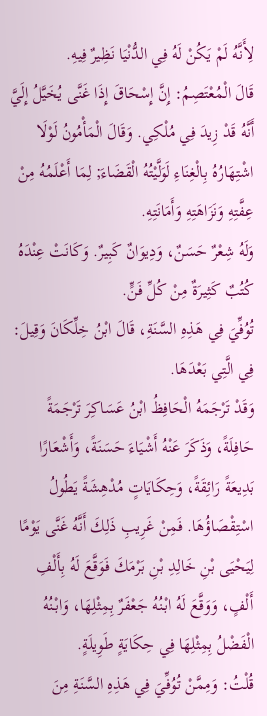لِأَنَّهُ لَمْ يَكُنْ لَهُ فِي الدُّنْيَا نَظِيرٌ فِيهِ.
قَالَ الْمُعْتَصِمُ: إِنَّ إِسْحَاقَ إِذَا غَنَّى يُخَيَّلُ إِلَيَّ أَنَّهُ قَدْ زِيدَ فِي مُلْكِي. وَقَالَ الْمَأْمُونُ لَوْلَا اشْتِهَارُهُ بِالْغِنَاءِ لَوَلَّيْتُهُ الْقَضَاءَ; لِمَا أَعْلَمُهُ مِنْ عِفَّتِهِ وَنَزَاهَتِهِ وَأَمَانَتِهِ.
وَلَهُ شِعْرٌ حَسَنٌ، وَدِيوَانٌ كَبِيرٌ. وَكَانَتْ عِنْدَهُ كُتُبٌ كَثِيرَةٌ مِنْ كُلِّ فَنٍّ.
تُوُفِّيَ فِي هَذِهِ السَّنَةِ، قَالَ ابْنُ خِلِّكَانَ وَقِيلَ: فِي الَّتِي بَعْدَهَا.
وَقَدْ تَرْجَمَهُ الْحَافِظُ ابْنُ عَسَاكِرَ تَرْجَمَةً حَافِلَةً، وَذَكَرَ عَنْهُ أَشْيَاءَ حَسَنَةً، وَأَشْعَارًا بَدِيعَةً رَائِقَةً، وَحِكَايَاتٍ مُدْهِشَةً يَطُولُ اسْتِقْصَاؤُهَا. فَمِنْ غَرِيبِ ذَلِكَ أَنَّهُ غَنَّى يَوْمًا لِيَحْيَى بْنِ خَالِدِ بْنِ بَرْمَكَ فَوَقَّعَ لَهُ بِأَلْفِ أَلْفٍ، وَوَقَّعَ لَهُ ابْنُهُ جَعْفَرٌ بِمِثْلِهَا، وَابْنُهُ الْفَضْلُ بِمِثْلِهَا فِي حِكَايَةٍ طَوِيلَةٍ.
قُلْتُ: وَمِمَّنْ تُوُفِّيَ فِي هَذِهِ السَّنَةِ مِنَ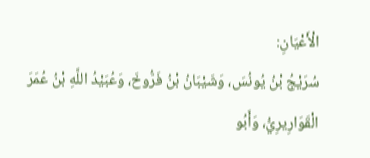الْأَعْيَانِ:
سُرَيْجُ بْنُ يُونُسَ، وَشَيْبَانُ بْنُ فَرُّوخَ، وَعُبَيْدُ اللَّهِ بْنُ عُمَرَ الْقَوَارِيرِيُّ، وَأَبُو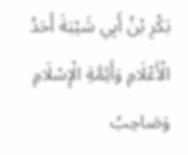بَكْرِ بْنُ أَبِي شَيْبَةَ أَحَدُ الْأَعْلَامِ وَأَئِمَّةِ الْإِسْلَامِ وَصَاحِبُ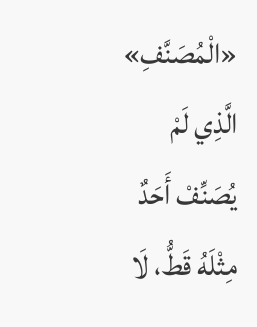«الْمُصَنَّفِ» الَّذِي لَمْ يُصَنِّفْ أَحَدٌ مِثْلَهُ قَطُّ، لَا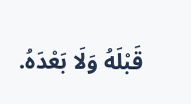قَبْلَهُ وَلَا بَعْدَهُ.